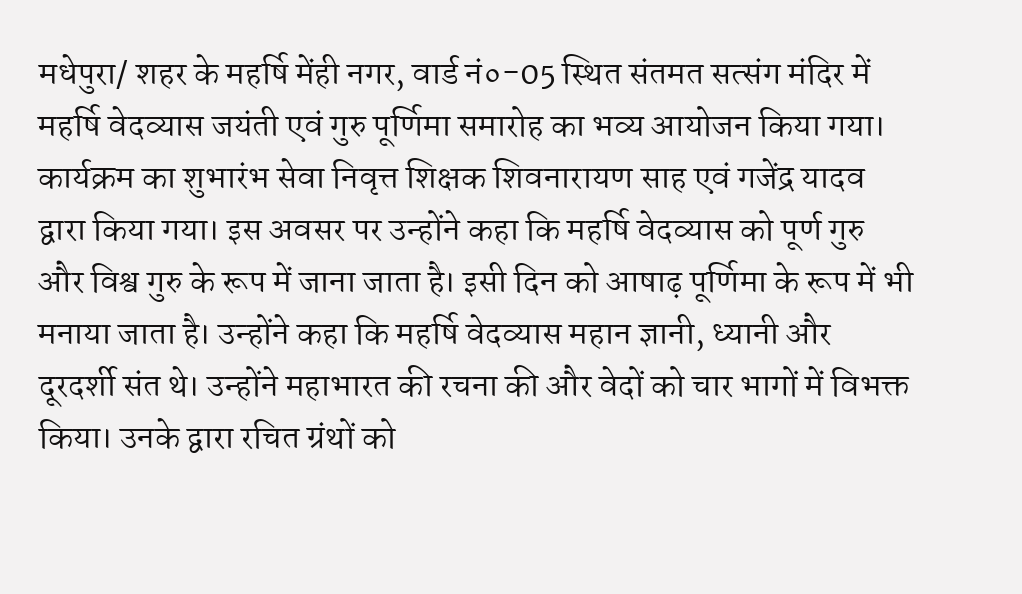मधेपुरा/ शहर के महर्षि मेंही नगर, वार्ड नं०-05 स्थित संतमत सत्संग मंदिर में महर्षि वेदव्यास जयंती एवं गुरु पूर्णिमा समारोह का भव्य आयोजन किया गया। कार्यक्रम का शुभारंभ सेवा निवृत्त शिक्षक शिवनारायण साह एवं गजेंद्र यादव द्वारा किया गया। इस अवसर पर उन्होंने कहा कि महर्षि वेदव्यास को पूर्ण गुरु और विश्व गुरु के रूप में जाना जाता है। इसी दिन को आषाढ़ पूर्णिमा के रूप में भी मनाया जाता है। उन्होंने कहा कि महर्षि वेदव्यास महान ज्ञानी, ध्यानी और दूरदर्शी संत थे। उन्होंने महाभारत की रचना की और वेदों को चार भागों में विभक्त किया। उनके द्वारा रचित ग्रंथों को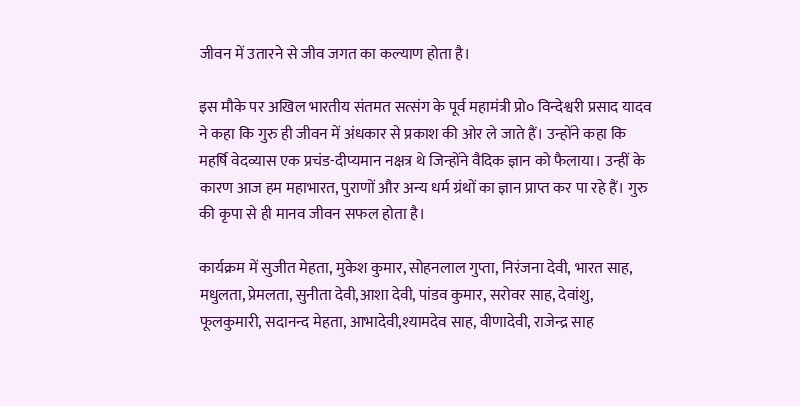जीवन में उतारने से जीव जगत का कल्याण होता है।

इस मौके पर अखिल भारतीय संतमत सत्संग के पूर्व महामंत्री प्रो० विन्देश्वरी प्रसाद यादव ने कहा कि गुरु ही जीवन में अंधकार से प्रकाश की ओर ले जाते हैं। उन्होंने कहा कि महर्षि वेदव्यास एक प्रचंड-दीप्यमान नक्षत्र थे जिन्होंने वैदिक ज्ञान को फैलाया। उन्हीं के कारण आज हम महाभारत, पुराणों और अन्य धर्म ग्रंथों का ज्ञान प्राप्त कर पा रहे हैं। गुरु की कृपा से ही मानव जीवन सफल होता है।

कार्यक्रम में सुजीत मेहता, मुकेश कुमार, सोहनलाल गुप्ता, निरंजना देवी, भारत साह, मधुलता, प्रेमलता, सुनीता देवी,आशा देवी, पांडव कुमार, सरोवर साह, देवांशु, फूलकुमारी, सदानन्द मेहता, आभादेवी,श्यामदेव साह, वीणादेवी, राजेन्द्र साह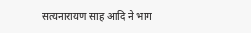सत्यनारायण साह आदि ने भाग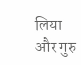लिया और गुरु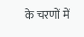के चरणों में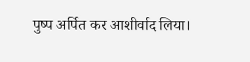पुष्प अर्पित कर आशीर्वाद लिया।